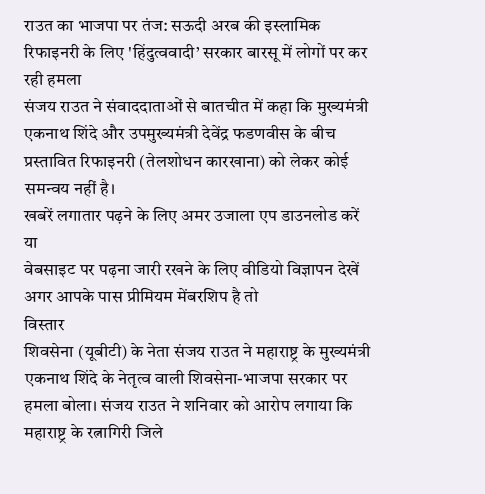राउत का भाजपा पर तंज: सऊदी अरब की इस्लामिक रिफाइनरी के लिए 'हिंदुत्ववादी’ सरकार बारसू में लोगों पर कर रही हमला
संजय राउत ने संवाददाताओं से बातचीत में कहा कि मुख्यमंत्री एकनाथ शिंदे और उपमुख्यमंत्री देवेंद्र फडणवीस के बीच प्रस्तावित रिफाइनरी (तेलशोधन कारखाना) को लेकर कोई समन्वय नहीं है।
खबरें लगातार पढ़ने के लिए अमर उजाला एप डाउनलोड करें
या
वेबसाइट पर पढ़ना जारी रखने के लिए वीडियो विज्ञापन देखें
अगर आपके पास प्रीमियम मेंबरशिप है तो
विस्तार
शिवसेना (यूबीटी) के नेता संजय राउत ने महाराष्ट्र के मुख्यमंत्री एकनाथ शिंदे के नेतृत्व वाली शिवसेना-भाजपा सरकार पर हमला बोला। संजय राउत ने शनिवार को आरोप लगाया कि महाराष्ट्र के रत्नागिरी जिले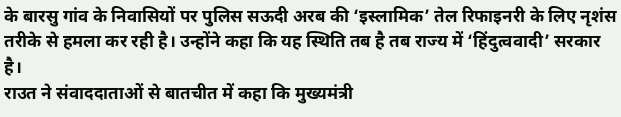के बारसु गांव के निवासियों पर पुलिस सऊदी अरब की ‘इस्लामिक’ तेल रिफाइनरी के लिए नृशंस तरीके से हमला कर रही है। उन्होंने कहा कि यह स्थिति तब है तब राज्य में ‘हिंदुत्ववादी’ सरकार है।
राउत ने संवाददाताओं से बातचीत में कहा कि मुख्यमंत्री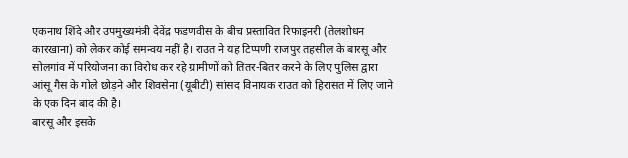एकनाथ शिंदे और उपमुख्यमंत्री देवेंद्र फडणवीस के बीच प्रस्तावित रिफाइनरी (तेलशोधन कारखाना) को लेकर कोई समन्वय नहीं है। राउत ने यह टिप्पणी राजपुर तहसील के बारसू और सोलगांव में परियोजना का विरोध कर रहे ग्रामीणों को तितर-बितर करने के लिए पुलिस द्वारा आंसू गैस के गोले छोड़ने और शिवसेना (यूबीटी) सांसद विनायक राउत को हिरासत में लिए जाने के एक दिन बाद की है।
बारसू और इसके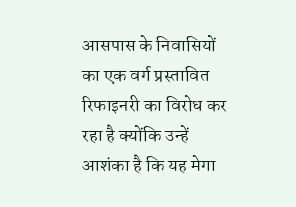आसपास के निवासियों का एक वर्ग प्रस्तावित रिफाइनरी का विरोध कर रहा है क्योंकि उन्हें आशंका है कि यह मेगा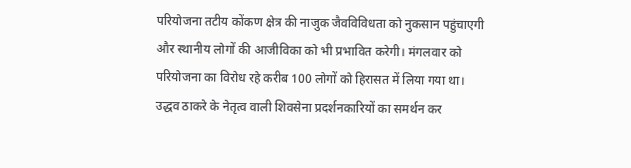परियोजना तटीय कोंकण क्षेत्र की नाजुक जैवविविधता को नुकसान पहुंचाएगी और स्थानीय लोगों की आजीविका को भी प्रभावित करेगी। मंगलवार को परियोजना का विरोध रहे करीब 100 लोगों को हिरासत में लिया गया था। उद्धव ठाकरे के नेतृत्व वाली शिवसेना प्रदर्शनकारियों का समर्थन कर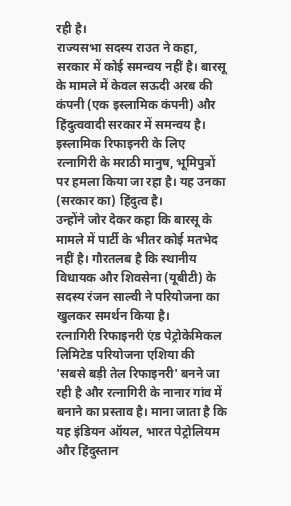रही है।
राज्यसभा सदस्य राउत ने कहा, सरकार में कोई समन्वय नहीं है। बारसू के मामले में केवल सऊदी अरब की कंपनी (एक इस्लामिक कंपनी) और हिंदुत्ववादी सरकार में समन्वय है। इस्लामिक रिफाइनरी के लिए रत्नागिरी के मराठी मानुष, भूमिपुत्रों पर हमला किया जा रहा है। यह उनका (सरकार का) हिंदुत्व है।
उन्होंने जोर देकर कहा कि बारसू के मामले में पार्टी के भीतर कोई मतभेद नहीं है। गौरतलब है कि स्थानीय विधायक और शिवसेना (यूबीटी) के सदस्य रंजन साल्वी ने परियोजना का खुलकर समर्थन किया है।
रत्नागिरी रिफाइनरी एंड पेट्रोकेमिकल लिमिटेड परियोजना एशिया की 'सबसे बड़ी तेल रिफाइनरी' बनने जा रही है और रत्नागिरी के नानार गांव में बनाने का प्रस्ताव है। माना जाता है कि यह इंडियन ऑयल, भारत पेट्रोलियम और हिंदुस्तान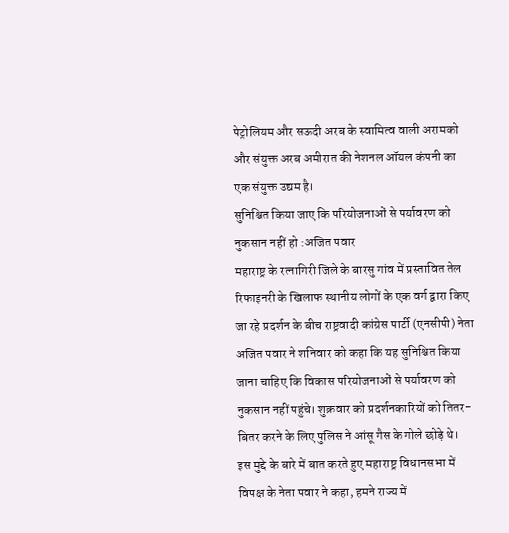पेट्रोलियम और सऊदी अरब के स्वामित्व वाली अरामको और संयुक्त अरब अमीरात की नेशनल ऑयल कंपनी का एक संयुक्त उद्यम है।
सुनिश्चित किया जाए कि परियोजनाओं से पर्यावरण को नुकसान नहीं हो :अजित पवार
महाराष्ट्र के रत्नागिरी जिले के बारसु गांव में प्रस्तावित तेल रिफाइनरी के खिलाफ स्थानीय लोगों के एक वर्ग द्वारा किए जा रहे प्रदर्शन के बीच राष्ट्रवादी कांग्रेस पार्टी (एनसीपी) नेता अजित पवार ने शनिवार को कहा कि यह सुनिश्चित किया जाना चाहिए कि विकास परियोजनाओं से पर्यावरण को नुकसान नहीं पहुंचे। शुक्रवार को प्रदर्शनकारियों को तितर-बितर करने के लिए पुलिस ने आंसू गैस के गोले छोड़े थे।
इस मुद्दे के बारे में बात करते हुए महाराष्ट्र विधानसभा में विपक्ष के नेता पवार ने कहा, हमने राज्य में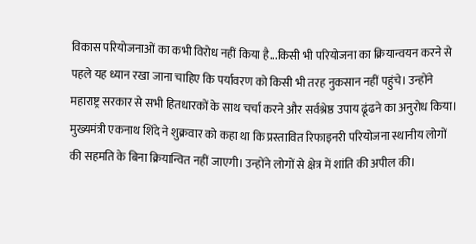विकास परियोजनाओं का कभी विरोध नहीं किया है...किसी भी परियोजना का क्रियान्वयन करने से पहले यह ध्यान रखा जाना चाहिए कि पर्यावरण को किसी भी तरह नुकसान नहीं पहुंचे। उन्होंने महाराष्ट्र सरकार से सभी हितधारकों के साथ चर्चा करने और सर्वश्रेष्ठ उपाय ढूंढने का अनुरोध किया।
मुख्यमंत्री एकनाथ शिंदे ने शुक्रवार को कहा था कि प्रस्तावित रिफाइनरी परियोजना स्थानीय लोगों की सहमति के बिना क्रियान्वित नहीं जाएगी। उन्होंने लोगों से क्षेत्र में शांति की अपील की।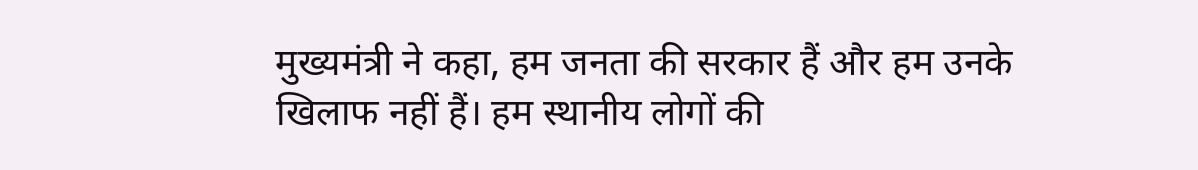मुख्यमंत्री ने कहा, हम जनता की सरकार हैं और हम उनके खिलाफ नहीं हैं। हम स्थानीय लोगों की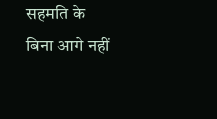सहमति के बिना आगे नहीं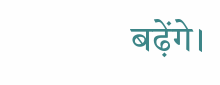बढ़ेंगे।